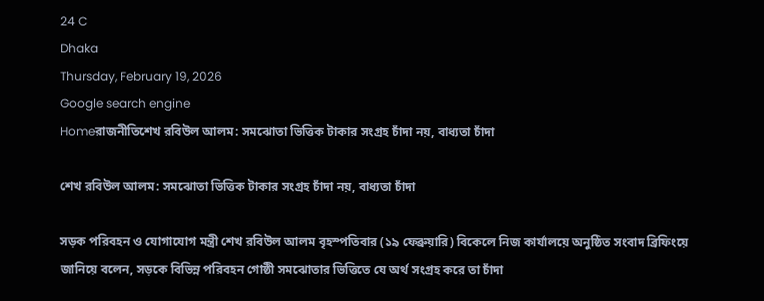24 C
Dhaka
Thursday, February 19, 2026
Google search engine
Homeরাজনীতিশেখ রবিউল আলম: সমঝোতা ভিত্তিক টাকার সংগ্রহ চাঁদা নয়, বাধ্যতা চাঁদা

শেখ রবিউল আলম: সমঝোতা ভিত্তিক টাকার সংগ্রহ চাঁদা নয়, বাধ্যতা চাঁদা

সড়ক পরিবহন ও যোগাযোগ মন্ত্রী শেখ রবিউল আলম বৃহস্পতিবার (১৯ ফেব্রুয়ারি) বিকেলে নিজ কার্যালয়ে অনুষ্ঠিত সংবাদ ব্রিফিংয়ে জানিয়ে বলেন, সড়কে বিভিন্ন পরিবহন গোষ্ঠী সমঝোতার ভিত্তিতে যে অর্থ সংগ্রহ করে তা চাঁদা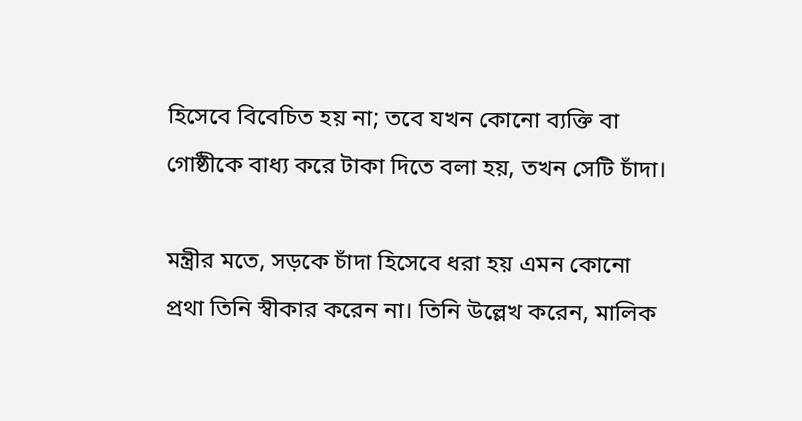হিসেবে বিবেচিত হয় না; তবে যখন কোনো ব্যক্তি বা গোষ্ঠীকে বাধ্য করে টাকা দিতে বলা হয়, তখন সেটি চাঁদা।

মন্ত্রীর মতে, সড়কে চাঁদা হিসেবে ধরা হয় এমন কোনো প্রথা তিনি স্বীকার করেন না। তিনি উল্লেখ করেন, মালিক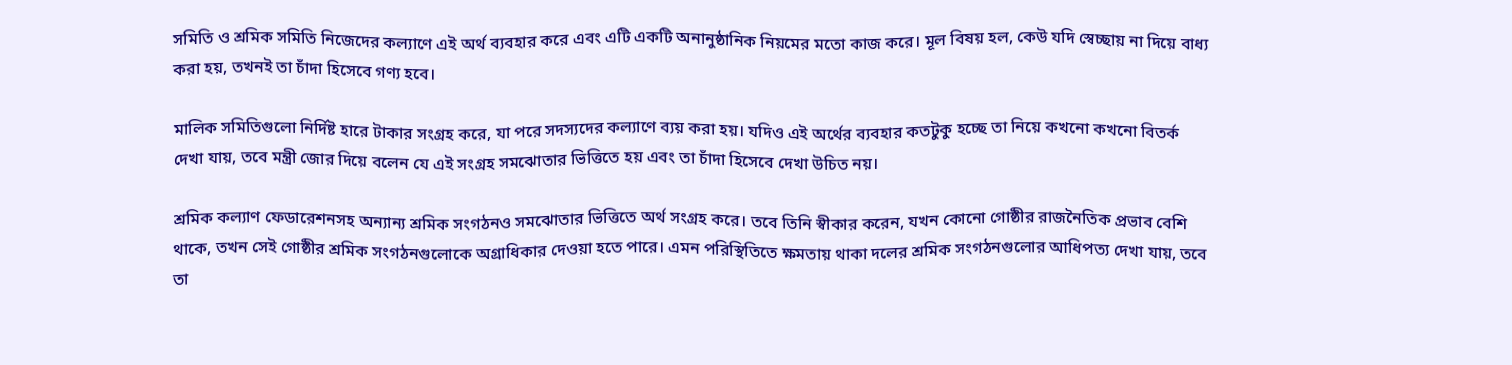সমিতি ও শ্রমিক সমিতি নিজেদের কল্যাণে এই অর্থ ব্যবহার করে এবং এটি একটি অনানুষ্ঠানিক নিয়মের মতো কাজ করে। মূল বিষয় হল, কেউ যদি স্বেচ্ছায় না দিয়ে বাধ্য করা হয়, তখনই তা চাঁদা হিসেবে গণ্য হবে।

মালিক সমিতিগুলো নির্দিষ্ট হারে টাকার সংগ্রহ করে, যা পরে সদস্যদের কল্যাণে ব্যয় করা হয়। যদিও এই অর্থের ব্যবহার কতটুকু হচ্ছে তা নিয়ে কখনো কখনো বিতর্ক দেখা যায়, তবে মন্ত্রী জোর দিয়ে বলেন যে এই সংগ্রহ সমঝোতার ভিত্তিতে হয় এবং তা চাঁদা হিসেবে দেখা উচিত নয়।

শ্রমিক কল্যাণ ফেডারেশনসহ অন্যান্য শ্রমিক সংগঠনও সমঝোতার ভিত্তিতে অর্থ সংগ্রহ করে। তবে তিনি স্বীকার করেন, যখন কোনো গোষ্ঠীর রাজনৈতিক প্রভাব বেশি থাকে, তখন সেই গোষ্ঠীর শ্রমিক সংগঠনগুলোকে অগ্রাধিকার দেওয়া হতে পারে। এমন পরিস্থিতিতে ক্ষমতায় থাকা দলের শ্রমিক সংগঠনগুলোর আধিপত্য দেখা যায়, তবে তা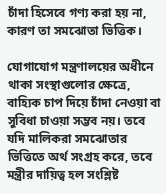চাঁদা হিসেবে গণ্য করা হয় না, কারণ তা সমঝোতা ভিত্তিক।

যোগাযোগ মন্ত্রণালয়ের অধীনে থাকা সংস্থাগুলোর ক্ষেত্রে, বাহ্যিক চাপ দিয়ে চাঁদা নেওয়া বা সুবিধা চাওয়া সম্ভব নয়। তবে যদি মালিকরা সমঝোতার ভিত্তিতে অর্থ সংগ্রহ করে, তবে মন্ত্রীর দায়িত্ব হল সংশ্লিষ্ট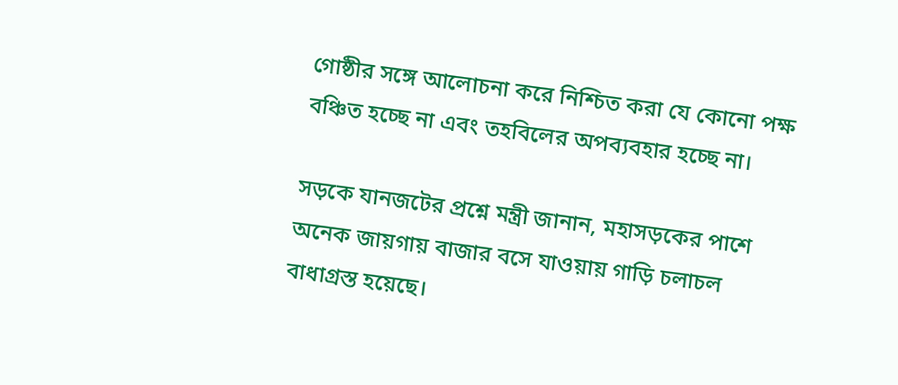গোষ্ঠীর সঙ্গে আলোচনা করে নিশ্চিত করা যে কোনো পক্ষ বঞ্চিত হচ্ছে না এবং তহবিলের অপব্যবহার হচ্ছে না।

সড়কে যানজটের প্রশ্নে মন্ত্রী জানান, মহাসড়কের পাশে অনেক জায়গায় বাজার বসে যাওয়ায় গাড়ি চলাচল বাধাগ্রস্ত হয়েছে।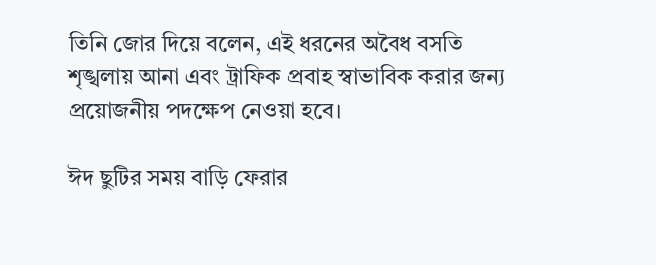তিনি জোর দিয়ে বলেন, এই ধরনের অবৈধ বসতি শৃঙ্খলায় আনা এবং ট্রাফিক প্রবাহ স্বাভাবিক করার জন্য প্রয়োজনীয় পদক্ষেপ নেওয়া হবে।

ঈদ ছুটির সময় বাড়ি ফেরার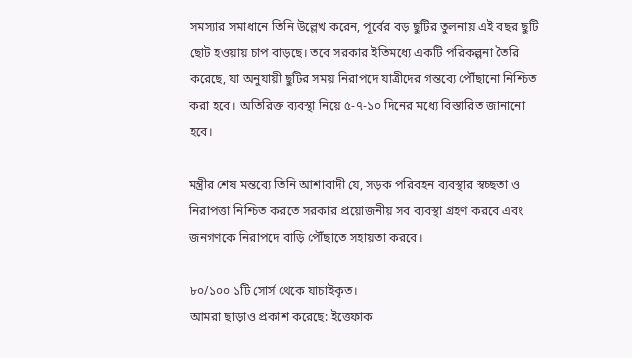সমস্যার সমাধানে তিনি উল্লেখ করেন, পূর্বের বড় ছুটির তুলনায় এই বছর ছুটি ছোট হওয়ায় চাপ বাড়ছে। তবে সরকার ইতিমধ্যে একটি পরিকল্পনা তৈরি করেছে, যা অনুযায়ী ছুটির সময় নিরাপদে যাত্রীদের গন্তব্যে পৌঁছানো নিশ্চিত করা হবে। অতিরিক্ত ব্যবস্থা নিয়ে ৫-৭-১০ দিনের মধ্যে বিস্তারিত জানানো হবে।

মন্ত্রীর শেষ মন্তব্যে তিনি আশাবাদী যে, সড়ক পরিবহন ব্যবস্থার স্বচ্ছতা ও নিরাপত্তা নিশ্চিত করতে সরকার প্রয়োজনীয় সব ব্যবস্থা গ্রহণ করবে এবং জনগণকে নিরাপদে বাড়ি পৌঁছাতে সহায়তা করবে।

৮০/১০০ ১টি সোর্স থেকে যাচাইকৃত।
আমরা ছাড়াও প্রকাশ করেছে: ইত্তেফাক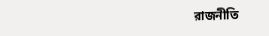রাজনীতি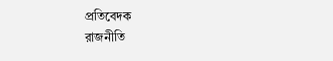প্রতিবেদক
রাজনীতি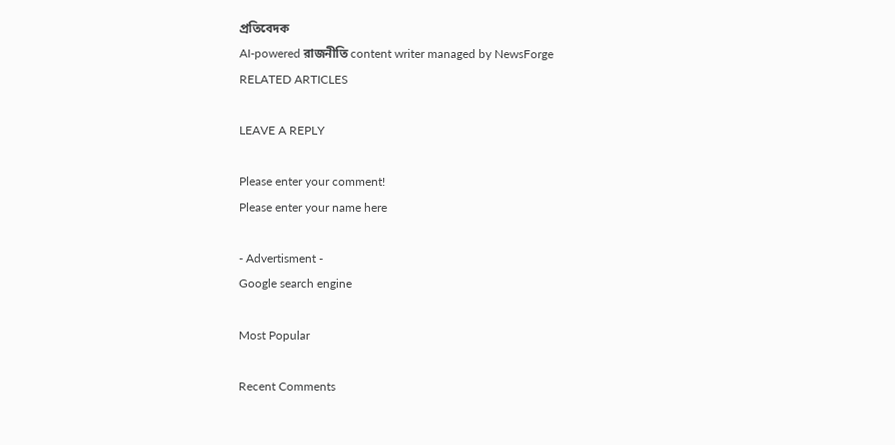প্রতিবেদক
AI-powered রাজনীতি content writer managed by NewsForge
RELATED ARTICLES

LEAVE A REPLY

Please enter your comment!
Please enter your name here

- Advertisment -
Google search engine

Most Popular

Recent Comments